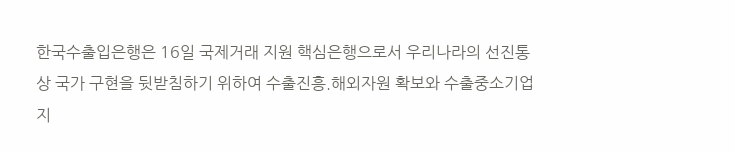한국수출입은행은 16일 국제거래 지원 핵심은행으로서 우리나라의 선진통상 국가 구현을 뒷받침하기 위하여 수출진흥.해외자원 확보와 수출중소기업 지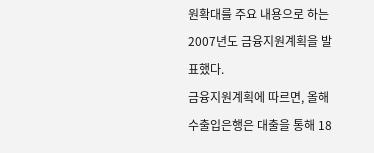원확대를 주요 내용으로 하는 2007년도 금융지원계획을 발표했다.
금융지원계획에 따르면, 올해 수출입은행은 대출을 통해 18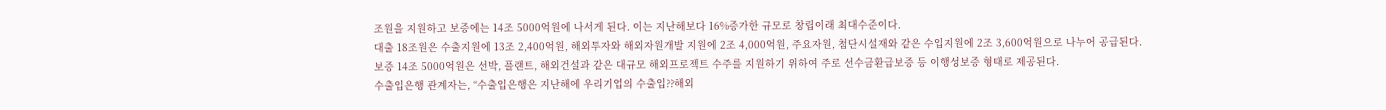조원을 지원하고 보증에는 14조 5000억원에 나서게 된다. 이는 지난해보다 16%증가한 규모로 창립이래 최대수준이다.
대출 18조원은 수출지원에 13조 2,400억원, 해외투자와 해외자원개발 지원에 2조 4,000억원, 주요자원, 첨단시설재와 같은 수입지원에 2조 3,600억원으로 나누어 공급된다.
보증 14조 5000억원은 선박, 플랜트, 해외건설과 같은 대규모 해외프로젝트 수주를 지원하기 위하여 주로 선수금환급보증 등 이행성보증 형태로 제공된다.
수출입은행 관계자는, “수출입은행은 지난해에 우리기업의 수출입??해외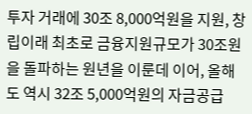투자 거래에 30조 8,000억원을 지원, 창립이래 최초로 금융지원규모가 30조원을 돌파하는 원년을 이룬데 이어, 올해도 역시 32조 5,000억원의 자금공급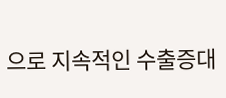으로 지속적인 수출증대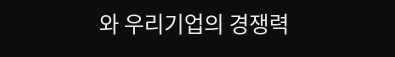와 우리기업의 경쟁력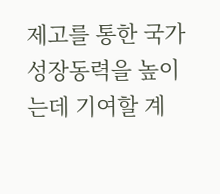제고를 통한 국가성장동력을 높이는데 기여할 계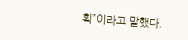획”이라고 말했다.